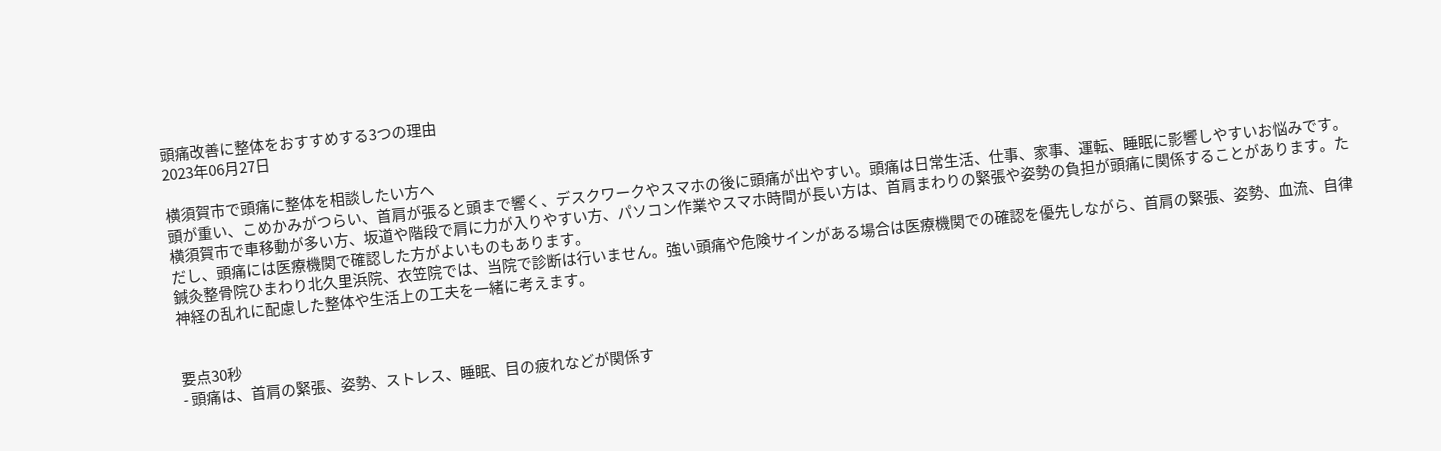頭痛改善に整体をおすすめする3つの理由
2023年06月27日

横須賀市で頭痛に整体を相談したい方へ
頭が重い、こめかみがつらい、首肩が張ると頭まで響く、デスクワークやスマホの後に頭痛が出やすい。頭痛は日常生活、仕事、家事、運転、睡眠に影響しやすいお悩みです。
横須賀市で車移動が多い方、坂道や階段で肩に力が入りやすい方、パソコン作業やスマホ時間が長い方は、首肩まわりの緊張や姿勢の負担が頭痛に関係することがあります。ただし、頭痛には医療機関で確認した方がよいものもあります。
鍼灸整骨院ひまわり北久里浜院、衣笠院では、当院で診断は行いません。強い頭痛や危険サインがある場合は医療機関での確認を優先しながら、首肩の緊張、姿勢、血流、自律神経の乱れに配慮した整体や生活上の工夫を一緒に考えます。


要点30秒
- 頭痛は、首肩の緊張、姿勢、ストレス、睡眠、目の疲れなどが関係す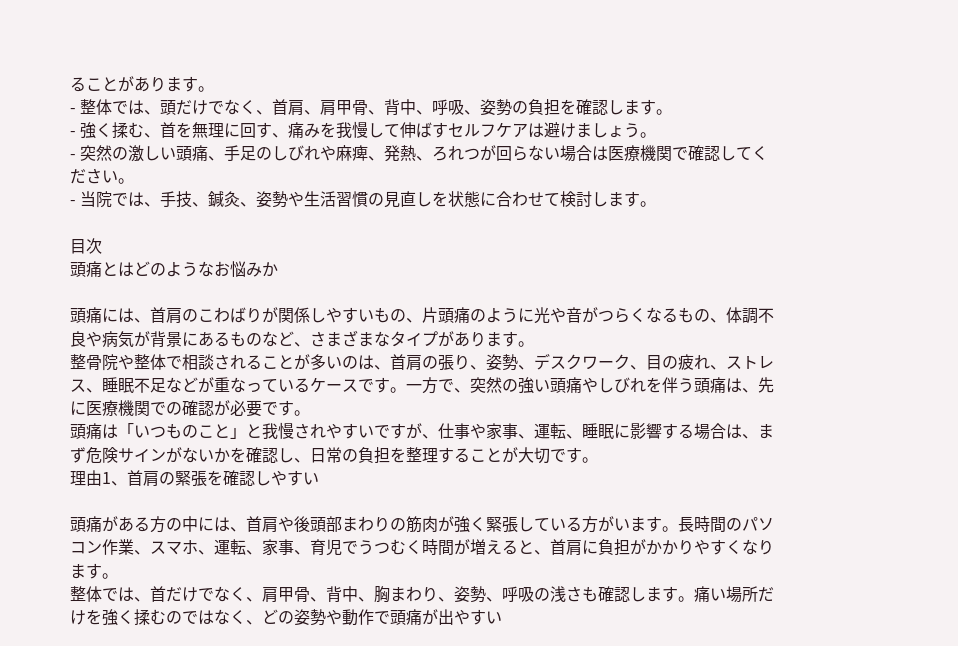ることがあります。
- 整体では、頭だけでなく、首肩、肩甲骨、背中、呼吸、姿勢の負担を確認します。
- 強く揉む、首を無理に回す、痛みを我慢して伸ばすセルフケアは避けましょう。
- 突然の激しい頭痛、手足のしびれや麻痺、発熱、ろれつが回らない場合は医療機関で確認してください。
- 当院では、手技、鍼灸、姿勢や生活習慣の見直しを状態に合わせて検討します。

目次
頭痛とはどのようなお悩みか

頭痛には、首肩のこわばりが関係しやすいもの、片頭痛のように光や音がつらくなるもの、体調不良や病気が背景にあるものなど、さまざまなタイプがあります。
整骨院や整体で相談されることが多いのは、首肩の張り、姿勢、デスクワーク、目の疲れ、ストレス、睡眠不足などが重なっているケースです。一方で、突然の強い頭痛やしびれを伴う頭痛は、先に医療機関での確認が必要です。
頭痛は「いつものこと」と我慢されやすいですが、仕事や家事、運転、睡眠に影響する場合は、まず危険サインがないかを確認し、日常の負担を整理することが大切です。
理由1、首肩の緊張を確認しやすい

頭痛がある方の中には、首肩や後頭部まわりの筋肉が強く緊張している方がいます。長時間のパソコン作業、スマホ、運転、家事、育児でうつむく時間が増えると、首肩に負担がかかりやすくなります。
整体では、首だけでなく、肩甲骨、背中、胸まわり、姿勢、呼吸の浅さも確認します。痛い場所だけを強く揉むのではなく、どの姿勢や動作で頭痛が出やすい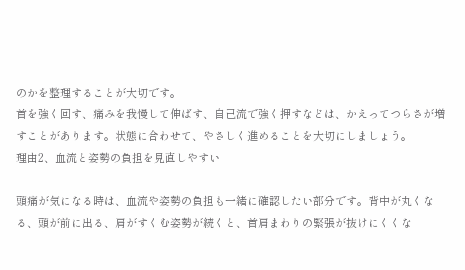のかを整理することが大切です。
首を強く回す、痛みを我慢して伸ばす、自己流で強く押すなどは、かえってつらさが増すことがあります。状態に合わせて、やさしく進めることを大切にしましょう。
理由2、血流と姿勢の負担を見直しやすい

頭痛が気になる時は、血流や姿勢の負担も一緒に確認したい部分です。背中が丸くなる、頭が前に出る、肩がすくむ姿勢が続くと、首肩まわりの緊張が抜けにくくな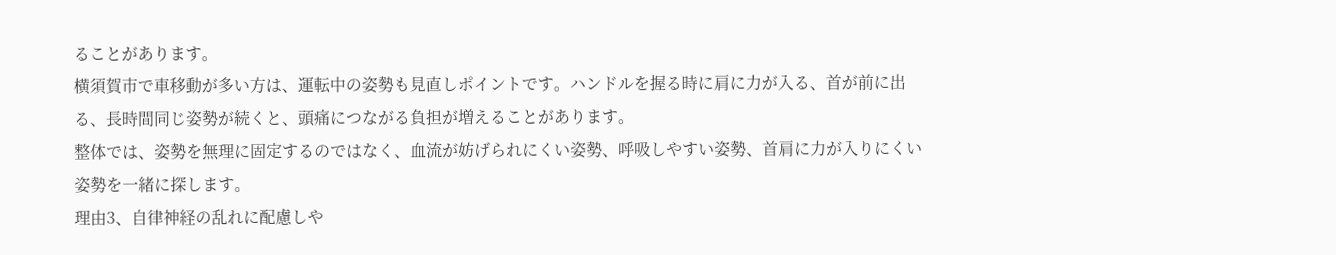ることがあります。
横須賀市で車移動が多い方は、運転中の姿勢も見直しポイントです。ハンドルを握る時に肩に力が入る、首が前に出る、長時間同じ姿勢が続くと、頭痛につながる負担が増えることがあります。
整体では、姿勢を無理に固定するのではなく、血流が妨げられにくい姿勢、呼吸しやすい姿勢、首肩に力が入りにくい姿勢を一緒に探します。
理由3、自律神経の乱れに配慮しや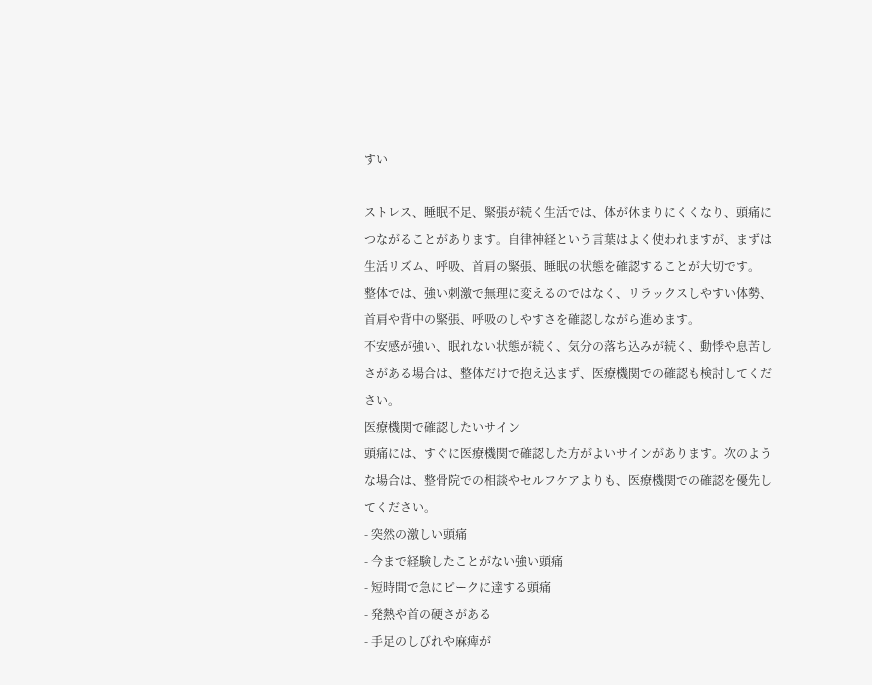すい

ストレス、睡眠不足、緊張が続く生活では、体が休まりにくくなり、頭痛につながることがあります。自律神経という言葉はよく使われますが、まずは生活リズム、呼吸、首肩の緊張、睡眠の状態を確認することが大切です。
整体では、強い刺激で無理に変えるのではなく、リラックスしやすい体勢、首肩や背中の緊張、呼吸のしやすさを確認しながら進めます。
不安感が強い、眠れない状態が続く、気分の落ち込みが続く、動悸や息苦しさがある場合は、整体だけで抱え込まず、医療機関での確認も検討してください。
医療機関で確認したいサイン
頭痛には、すぐに医療機関で確認した方がよいサインがあります。次のような場合は、整骨院での相談やセルフケアよりも、医療機関での確認を優先してください。
- 突然の激しい頭痛
- 今まで経験したことがない強い頭痛
- 短時間で急にピークに達する頭痛
- 発熱や首の硬さがある
- 手足のしびれや麻痺が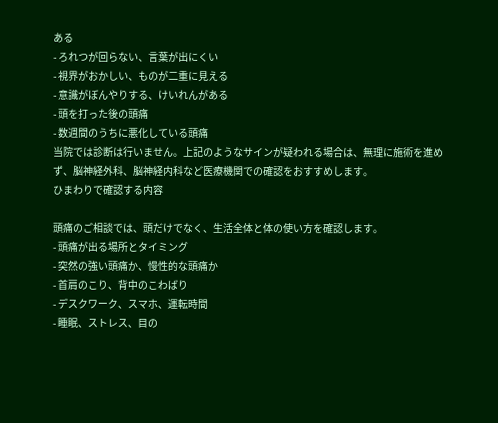ある
- ろれつが回らない、言葉が出にくい
- 視界がおかしい、ものが二重に見える
- 意識がぼんやりする、けいれんがある
- 頭を打った後の頭痛
- 数週間のうちに悪化している頭痛
当院では診断は行いません。上記のようなサインが疑われる場合は、無理に施術を進めず、脳神経外科、脳神経内科など医療機関での確認をおすすめします。
ひまわりで確認する内容

頭痛のご相談では、頭だけでなく、生活全体と体の使い方を確認します。
- 頭痛が出る場所とタイミング
- 突然の強い頭痛か、慢性的な頭痛か
- 首肩のこり、背中のこわばり
- デスクワーク、スマホ、運転時間
- 睡眠、ストレス、目の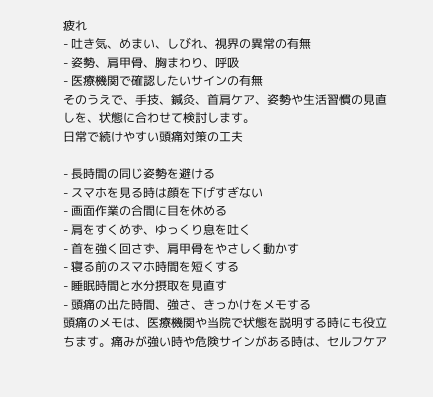疲れ
- 吐き気、めまい、しびれ、視界の異常の有無
- 姿勢、肩甲骨、胸まわり、呼吸
- 医療機関で確認したいサインの有無
そのうえで、手技、鍼灸、首肩ケア、姿勢や生活習慣の見直しを、状態に合わせて検討します。
日常で続けやすい頭痛対策の工夫

- 長時間の同じ姿勢を避ける
- スマホを見る時は顔を下げすぎない
- 画面作業の合間に目を休める
- 肩をすくめず、ゆっくり息を吐く
- 首を強く回さず、肩甲骨をやさしく動かす
- 寝る前のスマホ時間を短くする
- 睡眠時間と水分摂取を見直す
- 頭痛の出た時間、強さ、きっかけをメモする
頭痛のメモは、医療機関や当院で状態を説明する時にも役立ちます。痛みが強い時や危険サインがある時は、セルフケア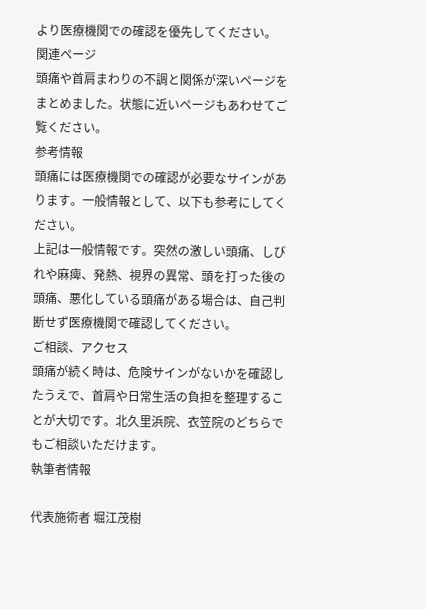より医療機関での確認を優先してください。
関連ページ
頭痛や首肩まわりの不調と関係が深いページをまとめました。状態に近いページもあわせてご覧ください。
参考情報
頭痛には医療機関での確認が必要なサインがあります。一般情報として、以下も参考にしてください。
上記は一般情報です。突然の激しい頭痛、しびれや麻痺、発熱、視界の異常、頭を打った後の頭痛、悪化している頭痛がある場合は、自己判断せず医療機関で確認してください。
ご相談、アクセス
頭痛が続く時は、危険サインがないかを確認したうえで、首肩や日常生活の負担を整理することが大切です。北久里浜院、衣笠院のどちらでもご相談いただけます。
執筆者情報

代表施術者 堀江茂樹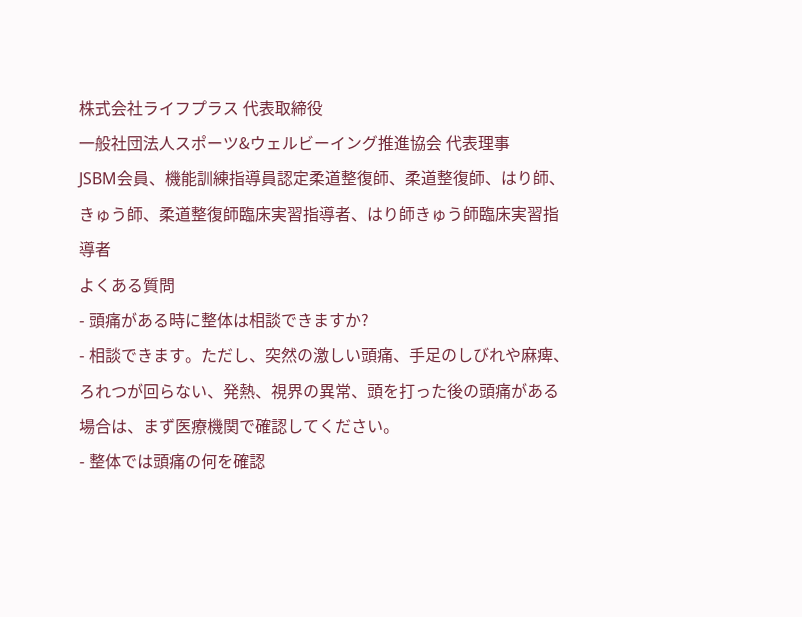株式会社ライフプラス 代表取締役
一般社団法人スポーツ&ウェルビーイング推進協会 代表理事
JSBM会員、機能訓練指導員認定柔道整復師、柔道整復師、はり師、きゅう師、柔道整復師臨床実習指導者、はり師きゅう師臨床実習指導者
よくある質問
- 頭痛がある時に整体は相談できますか?
- 相談できます。ただし、突然の激しい頭痛、手足のしびれや麻痺、ろれつが回らない、発熱、視界の異常、頭を打った後の頭痛がある場合は、まず医療機関で確認してください。
- 整体では頭痛の何を確認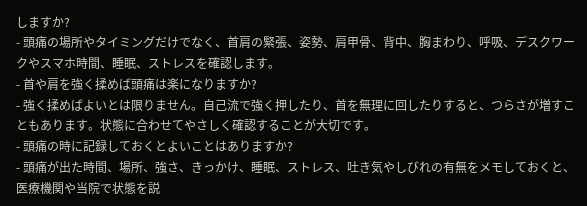しますか?
- 頭痛の場所やタイミングだけでなく、首肩の緊張、姿勢、肩甲骨、背中、胸まわり、呼吸、デスクワークやスマホ時間、睡眠、ストレスを確認します。
- 首や肩を強く揉めば頭痛は楽になりますか?
- 強く揉めばよいとは限りません。自己流で強く押したり、首を無理に回したりすると、つらさが増すこともあります。状態に合わせてやさしく確認することが大切です。
- 頭痛の時に記録しておくとよいことはありますか?
- 頭痛が出た時間、場所、強さ、きっかけ、睡眠、ストレス、吐き気やしびれの有無をメモしておくと、医療機関や当院で状態を説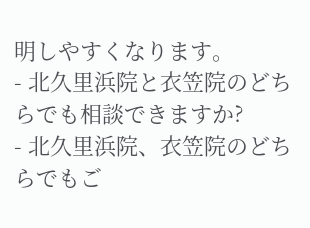明しやすくなります。
- 北久里浜院と衣笠院のどちらでも相談できますか?
- 北久里浜院、衣笠院のどちらでもご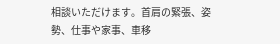相談いただけます。首肩の緊張、姿勢、仕事や家事、車移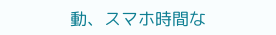動、スマホ時間な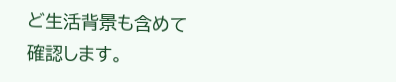ど生活背景も含めて確認します。